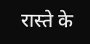रास्ते के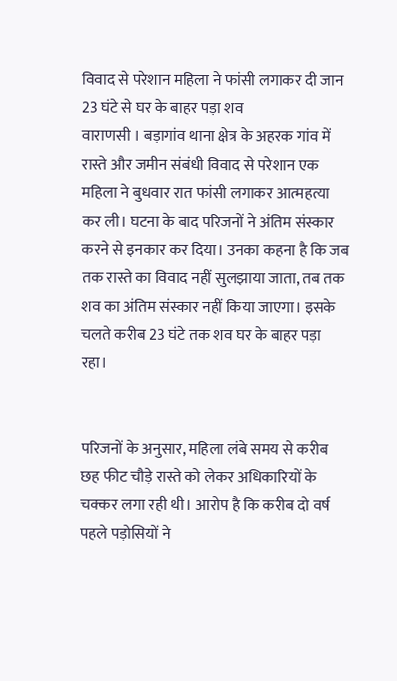विवाद से परेशान महिला ने फांसी लगाकर दी जान
23 घंटे से घर के बाहर पड़ा शव
वाराणसी । बड़ागांव थाना क्षेत्र के अहरक गांव में रास्ते और जमीन संबंधी विवाद से परेशान एक महिला ने बुधवार रात फांसी लगाकर आत्महत्या कर ली। घटना के बाद परिजनों ने अंतिम संस्कार करने से इनकार कर दिया। उनका कहना है कि जब तक रास्ते का विवाद नहीं सुलझाया जाता, तब तक शव का अंतिम संस्कार नहीं किया जाएगा। इसके चलते करीब 23 घंटे तक शव घर के बाहर पड़ा रहा।


परिजनों के अनुसार, महिला लंबे समय से करीब छह फीट चौड़े रास्ते को लेकर अधिकारियों के चक्कर लगा रही थी। आरोप है कि करीब दो वर्ष पहले पड़ोसियों ने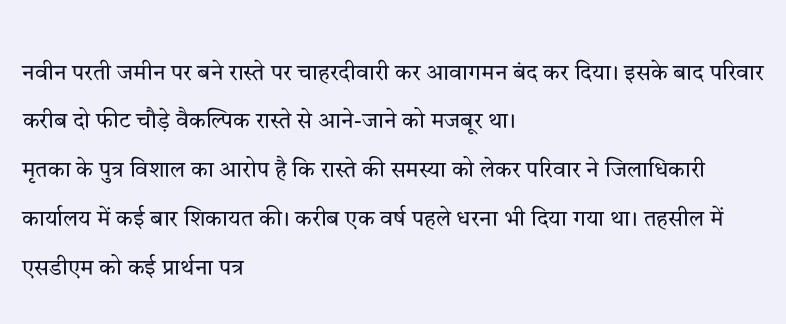नवीन परती जमीन पर बने रास्ते पर चाहरदीवारी कर आवागमन बंद कर दिया। इसके बाद परिवार करीब दो फीट चौड़े वैकल्पिक रास्ते से आने-जाने को मजबूर था।
मृतका के पुत्र विशाल का आरोप है कि रास्ते की समस्या को लेकर परिवार ने जिलाधिकारी कार्यालय में कई बार शिकायत की। करीब एक वर्ष पहले धरना भी दिया गया था। तहसील में एसडीएम को कई प्रार्थना पत्र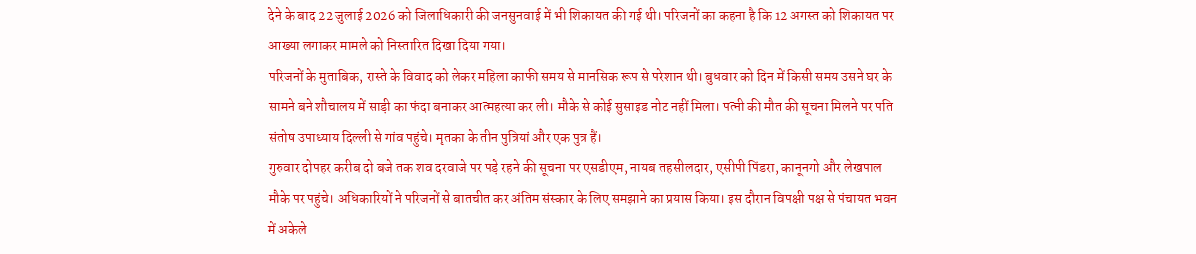देने के बाद 22 जुलाई 2026 को जिलाधिकारी की जनसुनवाई में भी शिकायत की गई थी। परिजनों का कहना है कि 12 अगस्त को शिकायत पर आख्या लगाकर मामले को निस्तारित दिखा दिया गया।
परिजनों के मुताबिक, रास्ते के विवाद को लेकर महिला काफी समय से मानसिक रूप से परेशान थी। बुधवार को दिन में किसी समय उसने घर के सामने बने शौचालय में साड़ी का फंदा बनाकर आत्महत्या कर ली। मौके से कोई सुसाइड नोट नहीं मिला। पत्नी की मौत की सूचना मिलने पर पति संतोष उपाध्याय दिल्ली से गांव पहुंचे। मृतका के तीन पुत्रियां और एक पुत्र हैं।
गुरुवार दोपहर करीब दो बजे तक शव दरवाजे पर पड़े रहने की सूचना पर एसडीएम, नायब तहसीलदार, एसीपी पिंडरा, कानूनगो और लेखपाल मौके पर पहुंचे। अधिकारियों ने परिजनों से बातचीत कर अंतिम संस्कार के लिए समझाने का प्रयास किया। इस दौरान विपक्षी पक्ष से पंचायत भवन में अकेले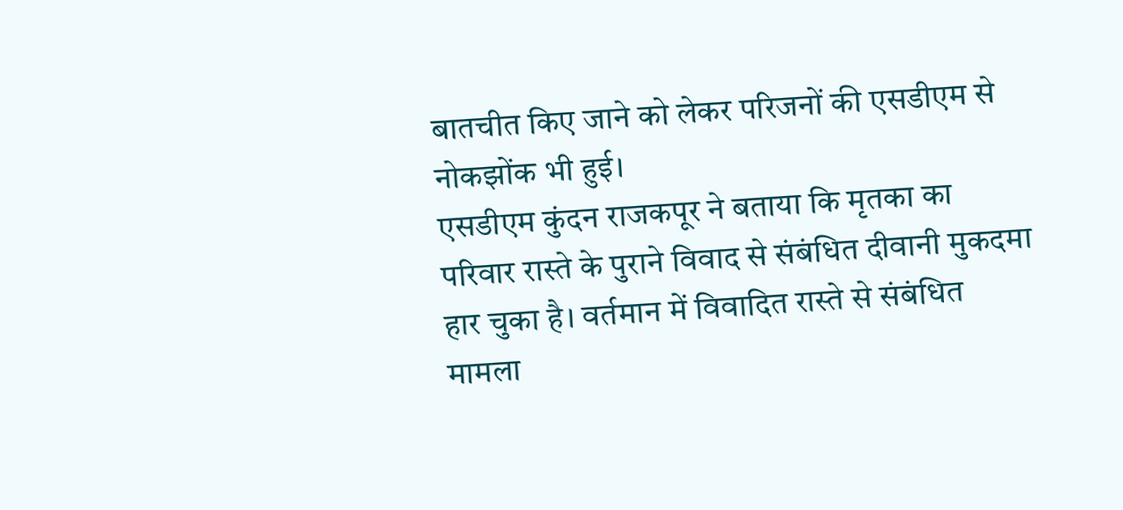बातचीत किए जाने को लेकर परिजनों की एसडीएम से नोकझोंक भी हुई।
एसडीएम कुंदन राजकपूर ने बताया कि मृतका का परिवार रास्ते के पुराने विवाद से संबंधित दीवानी मुकदमा हार चुका है। वर्तमान में विवादित रास्ते से संबंधित मामला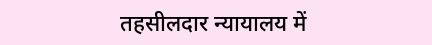तहसीलदार न्यायालय में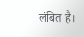लंबित है।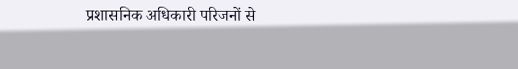प्रशासनिक अधिकारी परिजनों से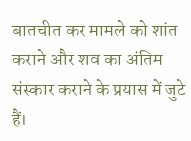बातचीत कर मामले को शांत कराने और शव का अंतिम संस्कार कराने के प्रयास में जुटे हैं।